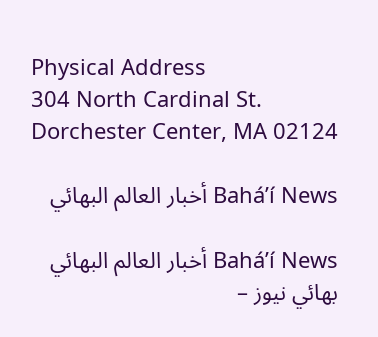Physical Address
304 North Cardinal St.
Dorchester Center, MA 02124

Baháʼí News أخبار العالم البهائي

Baháʼí News أخبار العالم البهائي
بهائي نيوز –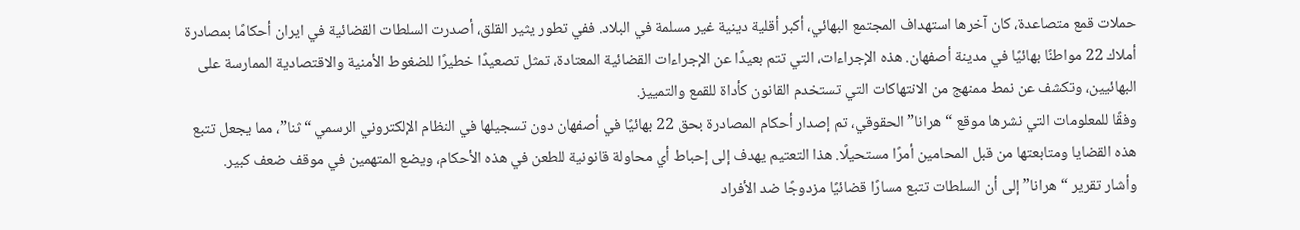حملات قمع متصاعدة، كان آخرها استهداف المجتمع البهائي، أكبر أقلية دينية غير مسلمة في البلاد. ففي تطور يثير القلق، أصدرت السلطات القضائية في ايران أحكامًا بمصادرة أملاك 22 مواطنًا بهائيًا في مدينة أصفهان. هذه الإجراءات، التي تتم بعيدًا عن الإجراءات القضائية المعتادة، تمثل تصعيدًا خطيرًا للضغوط الأمنية والاقتصادية الممارسة على البهائيين، وتكشف عن نمط ممنهج من الانتهاكات التي تستخدم القانون كأداة للقمع والتمييز.
وفقًا للمعلومات التي نشرها موقع “هرانا” الحقوقي، تم إصدار أحكام المصادرة بحق 22 بهائيًا في أصفهان دون تسجيلها في النظام الإلكتروني الرسمي “ثنا”، مما يجعل تتبع هذه القضايا ومتابعتها من قبل المحامين أمرًا مستحيلًا. هذا التعتيم يهدف إلى إحباط أي محاولة قانونية للطعن في هذه الأحكام، ويضع المتهمين في موقف ضعف كبير.
وأشار تقرير “هرانا” إلى أن السلطات تتبع مسارًا قضائيًا مزدوجًا ضد الأفراد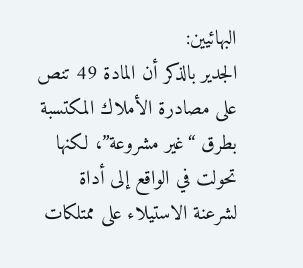البهائيين:
الجدير بالذكر أن المادة 49 تنص على مصادرة الأملاك المكتسبة بطرق “غير مشروعة”، لكنها تحولت في الواقع إلى أداة لشرعنة الاستيلاء على ممتلكات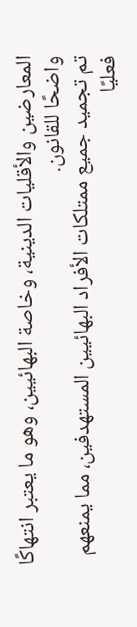المعارضين والأقليات الدينية، وخاصة البهائيين، وهو ما يعتبر انتهاكًا واضحًا للقانون.
تم تجميد جميع ممتلكات الأفراد البهائيين المستهدفين، مما يمنعهم فعليًا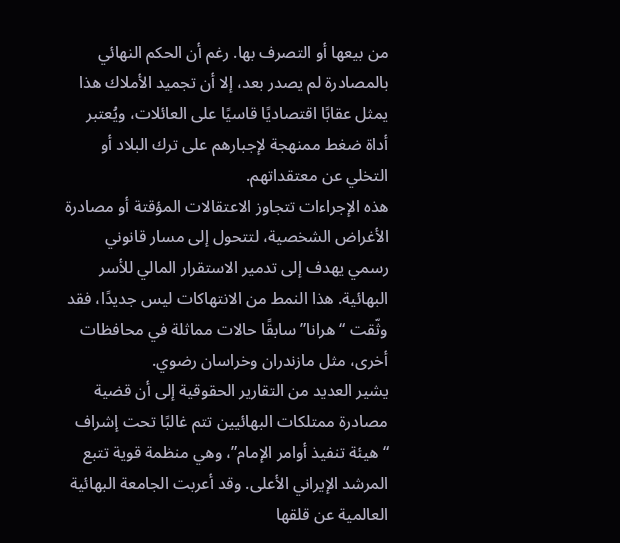من بيعها أو التصرف بها. رغم أن الحكم النهائي بالمصادرة لم يصدر بعد، إلا أن تجميد الأملاك هذا يمثل عقابًا اقتصاديًا قاسيًا على العائلات، ويُعتبر أداة ضغط ممنهجة لإجبارهم على ترك البلاد أو التخلي عن معتقداتهم.
هذه الإجراءات تتجاوز الاعتقالات المؤقتة أو مصادرة الأغراض الشخصية، لتتحول إلى مسار قانوني رسمي يهدف إلى تدمير الاستقرار المالي للأسر البهائية. هذا النمط من الانتهاكات ليس جديدًا، فقد وثّقت “هرانا” سابقًا حالات مماثلة في محافظات أخرى، مثل مازندران وخراسان رضوي.
يشير العديد من التقارير الحقوقية إلى أن قضية مصادرة ممتلكات البهائيين تتم غالبًا تحت إشراف “هيئة تنفيذ أوامر الإمام”، وهي منظمة قوية تتبع المرشد الإيراني الأعلى. وقد أعربت الجامعة البهائية العالمية عن قلقها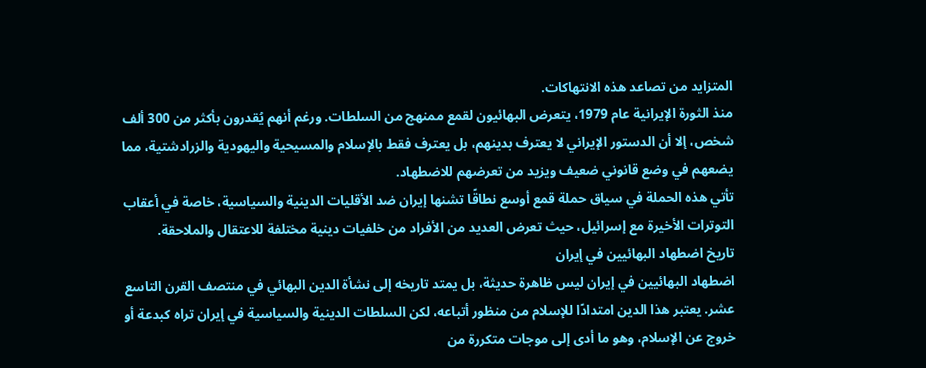المتزايد من تصاعد هذه الانتهاكات.
منذ الثورة الإيرانية عام 1979، يتعرض البهائيون لقمع ممنهج من السلطات. ورغم أنهم يُقدرون بأكثر من 300 ألف شخص، إلا أن الدستور الإيراني لا يعترف بدينهم، بل يعترف فقط بالإسلام والمسيحية واليهودية والزرادشتية، مما يضعهم في وضع قانوني ضعيف ويزيد من تعرضهم للاضطهاد.
تأتي هذه الحملة في سياق حملة قمع أوسع نطاقًا تشنها إيران ضد الأقليات الدينية والسياسية، خاصة في أعقاب التوترات الأخيرة مع إسرائيل، حيث تعرض العديد من الأفراد من خلفيات دينية مختلفة للاعتقال والملاحقة.
تاريخ اضطهاد البهائيين في إيران
اضطهاد البهائيين في إيران ليس ظاهرة حديثة، بل يمتد تاريخه إلى نشأة الدين البهائي في منتصف القرن التاسع عشر. يعتبر هذا الدين امتدادًا للإسلام من منظور أتباعه، لكن السلطات الدينية والسياسية في إيران تراه كبدعة أو خروج عن الإسلام، وهو ما أدى إلى موجات متكررة من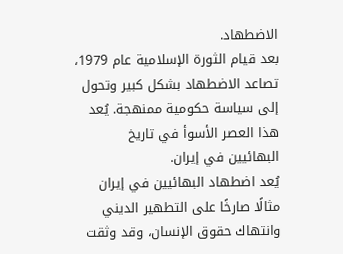الاضطهاد.
بعد قيام الثورة الإسلامية عام 1979، تصاعد الاضطهاد بشكل كبير وتحول إلى سياسة حكومية ممنهجة. يُعد هذا العصر الأسوأ في تاريخ البهائيين في إيران.
يُعد اضطهاد البهائيين في إيران مثالًا صارخًا على التطهير الديني وانتهاك حقوق الإنسان، وقد وثقت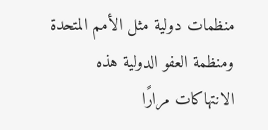منظمات دولية مثل الأمم المتحدة ومنظمة العفو الدولية هذه الانتهاكات مرارًا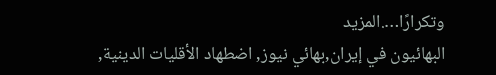وتكرارًا….المزيد
البهائيون في إيران,بهائي نيوز, اضطهاد الأقليات الدينية,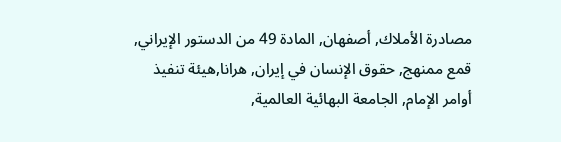مصادرة الأملاك, أصفهان, المادة 49 من الدستور الإيراني, قمع ممنهج, حقوق الإنسان في إيران, هرانا,هيئة تنفيذ أوامر الإمام, الجامعة البهائية العالمية,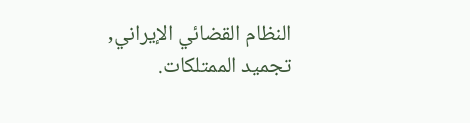النظام القضائي الإيراني, تجميد الممتلكات.